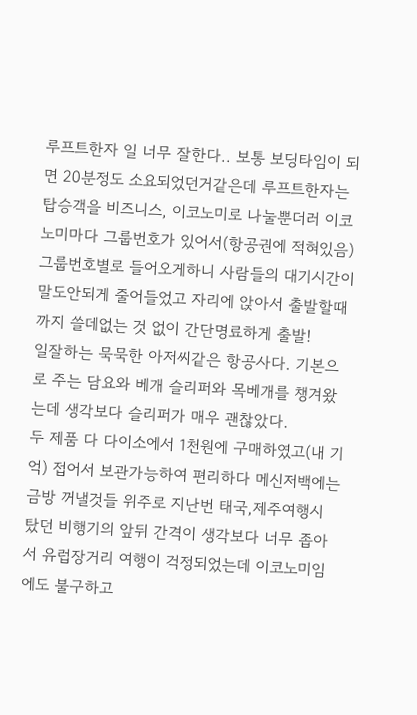루프트한자 일 너무 잘한다.. 보통 보딩타임이 되면 20분정도 소요되었던거같은데 루프트한자는 탑승객을 비즈니스, 이코노미로 나눌뿐더러 이코노미마다 그룹번호가 있어서(항공권에 적혀있음) 그룹번호별로 들어오게하니 사람들의 대기시간이 말도안되게 줄어들었고 자리에 앉아서 출발할때까지 쓸데없는 것 없이 간단명료하게 출발!
일잘하는 묵묵한 아저씨같은 항공사다. 기본으로 주는 담요와 베개 슬리퍼와 목베개를 챙겨왔는데 생각보다 슬리퍼가 매우 괜찮았다.
두 제품 다 다이소에서 1천원에 구매하였고(내 기억) 접어서 보관가능하여 편리하다 메신저백에는 금방 꺼낼것들 위주로 지난번 태국,제주여행시 탔던 비행기의 앞뒤 간격이 생각보다 너무 좁아서 유럽장거리 여행이 걱정되었는데 이코노미임에도 불구하고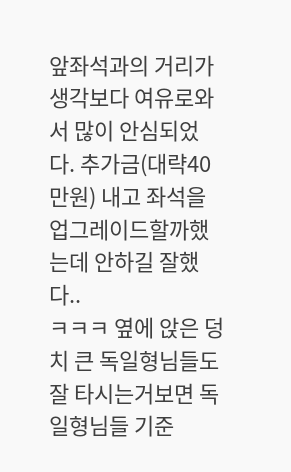앞좌석과의 거리가 생각보다 여유로와서 많이 안심되었다. 추가금(대략40만원) 내고 좌석을 업그레이드할까했는데 안하길 잘했다..
ㅋㅋㅋ 옆에 앉은 덩치 큰 독일형님들도 잘 타시는거보면 독일형님들 기준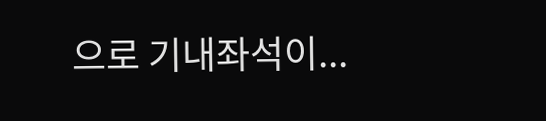으로 기내좌석이...